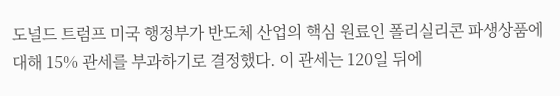도널드 트럼프 미국 행정부가 반도체 산업의 핵심 원료인 폴리실리콘 파생상품에 대해 15% 관세를 부과하기로 결정했다. 이 관세는 120일 뒤에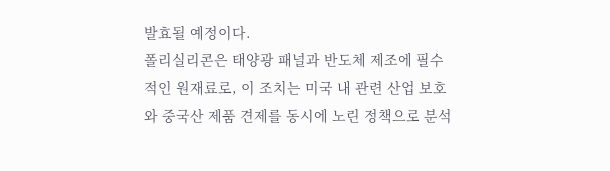발효될 예정이다.
폴리실리콘은 태양광 패널과 반도체 제조에 필수적인 원재료로, 이 조치는 미국 내 관련 산업 보호와 중국산 제품 견제를 동시에 노린 정책으로 분석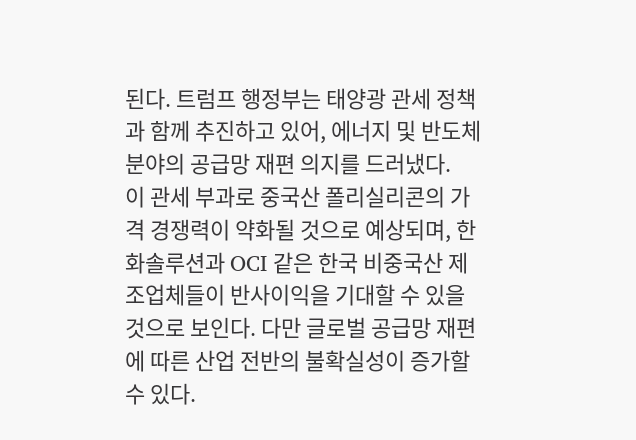된다. 트럼프 행정부는 태양광 관세 정책과 함께 추진하고 있어, 에너지 및 반도체 분야의 공급망 재편 의지를 드러냈다.
이 관세 부과로 중국산 폴리실리콘의 가격 경쟁력이 약화될 것으로 예상되며, 한화솔루션과 OCI 같은 한국 비중국산 제조업체들이 반사이익을 기대할 수 있을 것으로 보인다. 다만 글로벌 공급망 재편에 따른 산업 전반의 불확실성이 증가할 수 있다.